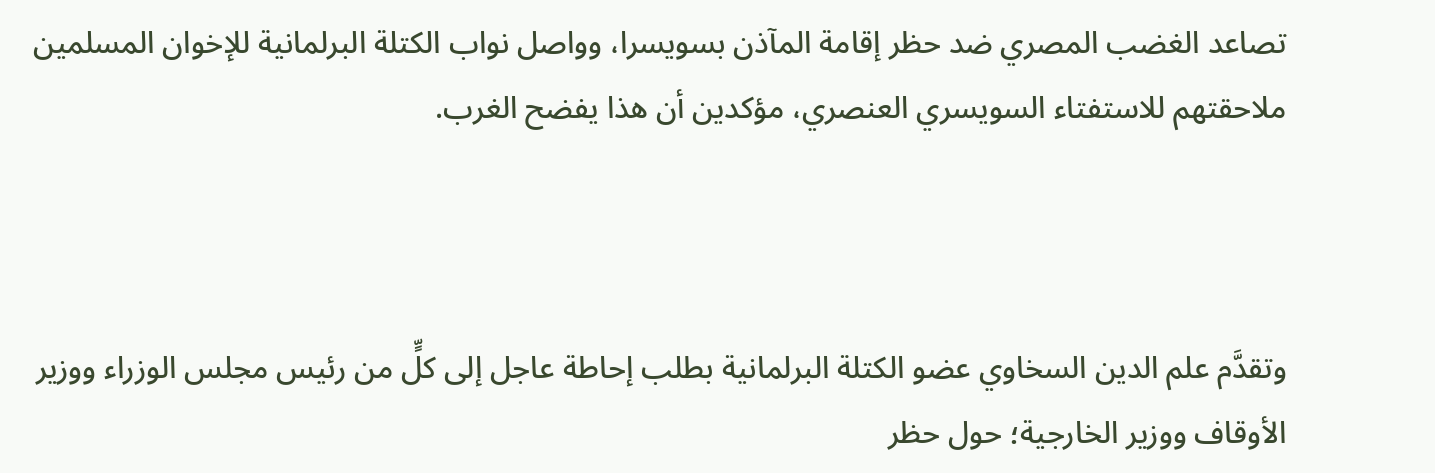تصاعد الغضب المصري ضد حظر إقامة المآذن بسويسرا، وواصل نواب الكتلة البرلمانية للإخوان المسلمين ملاحقتهم للاستفتاء السويسري العنصري، مؤكدين أن هذا يفضح الغرب.



وتقدَّم علم الدين السخاوي عضو الكتلة البرلمانية بطلب إحاطة عاجل إلى كلٍّ من رئيس مجلس الوزراء ووزير الأوقاف ووزير الخارجية؛ حول حظر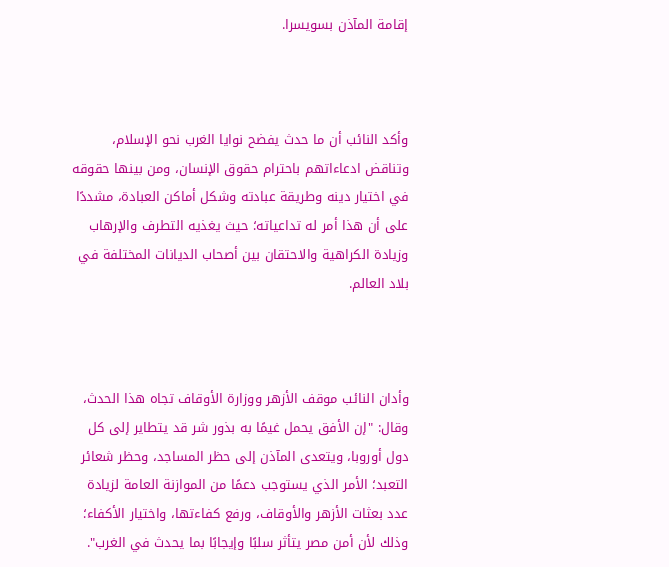إقامة المآذن بسويسرا.



وأكد النائب أن ما حدث يفضح نوايا الغرب نحو الإسلام، وتناقض ادعاءاتهم باحترام حقوق الإنسان، ومن بينها حقوقه في اختيار دينه وطريقة عبادته وشكل أماكن العبادة، مشددًا على أن هذا أمر له تداعياته؛ حيث يغذيه التطرف والإرهاب وزيادة الكراهية والاحتقان بين أصحاب الديانات المختلفة في بلاد العالم.



وأدان النائب موقف الأزهر ووزارة الأوقاف تجاه هذا الحدث، وقال: "إن الأفق يحمل غيمًا به بذور شر قد يتطاير إلى كل دول أوروبا، ويتعدى المآذن إلى حظر المساجد، وحظر شعائر التعبد؛ الأمر الذي يستوجب دعمًا من الموازنة العامة لزيادة عدد بعثات الأزهر والأوقاف، ورفع كفاءتها، واختيار الأكفاء؛ وذلك لأن أمن مصر يتأثر سلبًا وإيجابًا بما يحدث في الغرب".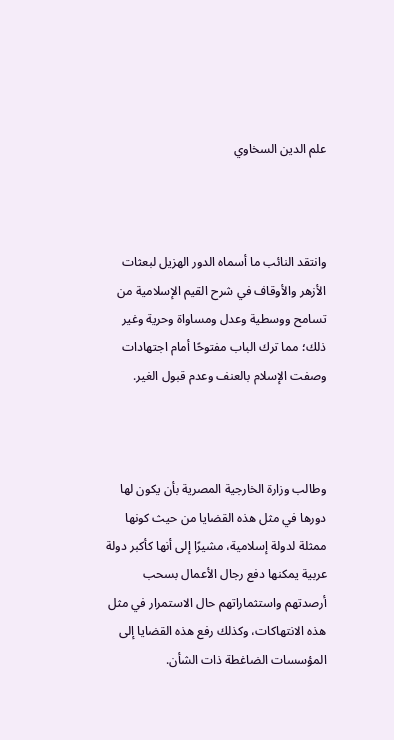علم الدين السخاوي



وانتقد النائب ما أسماه الدور الهزيل لبعثات الأزهر والأوقاف في شرح القيم الإسلامية من تسامح ووسطية وعدل ومساواة وحرية وغير ذلك؛ مما ترك الباب مفتوحًا أمام اجتهادات وصفت الإسلام بالعنف وعدم قبول الغير.



وطالب وزارة الخارجية المصرية بأن يكون لها دورها في مثل هذه القضايا من حيث كونها ممثلة لدولة إسلامية، مشيرًا إلى أنها كأكبر دولة عربية يمكنها دفع رجال الأعمال بسحب أرصدتهم واستثماراتهم حال الاستمرار في مثل هذه الانتهاكات، وكذلك رفع هذه القضايا إلى المؤسسات الضاغطة ذات الشأن.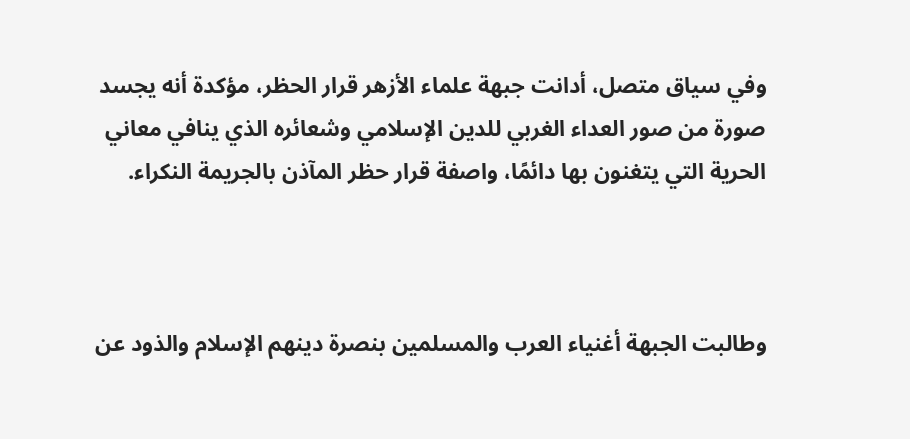وفي سياق متصل، أدانت جبهة علماء الأزهر قرار الحظر، مؤكدة أنه يجسد صورة من صور العداء الغربي للدين الإسلامي وشعائره الذي ينافي معاني الحرية التي يتغنون بها دائمًا، واصفة قرار حظر المآذن بالجريمة النكراء.



وطالبت الجبهة أغنياء العرب والمسلمين بنصرة دينهم الإسلام والذود عن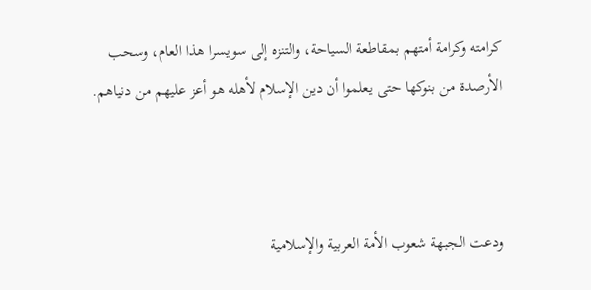كرامته وكرامة أمتهم بمقاطعة السياحة، والتنزه إلى سويسرا هذا العام، وسحب الأرصدة من بنوكها حتى يعلموا أن دين الإسلام لأهله هو أعز عليهم من دنياهم.



ودعت الجبهة شعوب الأمة العربية والإسلامية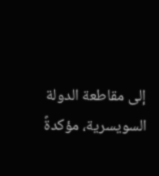إلى مقاطعة الدولة السويسرية، مؤكدةً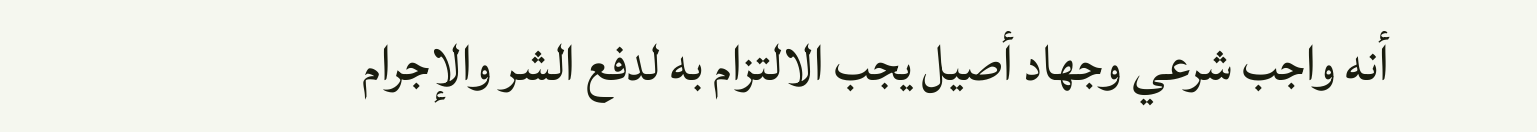أنه واجب شرعي وجهاد أصيل يجب الالتزام به لدفع الشر والإجرام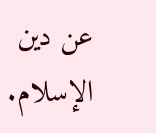عن دين الإسلام.